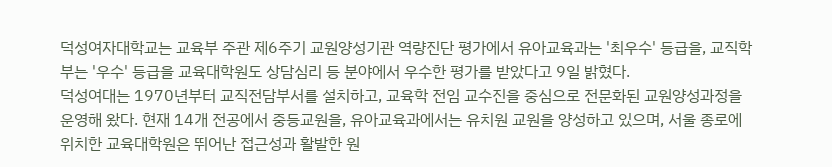덕성여자대학교는 교육부 주관 제6주기 교원양성기관 역량진단 평가에서 유아교육과는 '최우수' 등급을, 교직학부는 '우수' 등급을 교육대학원도 상담심리 등 분야에서 우수한 평가를 받았다고 9일 밝혔다.
덕성여대는 1970년부터 교직전담부서를 설치하고, 교육학 전임 교수진을 중심으로 전문화된 교원양성과정을 운영해 왔다. 현재 14개 전공에서 중등교원을, 유아교육과에서는 유치원 교원을 양성하고 있으며, 서울 종로에 위치한 교육대학원은 뛰어난 접근성과 활발한 원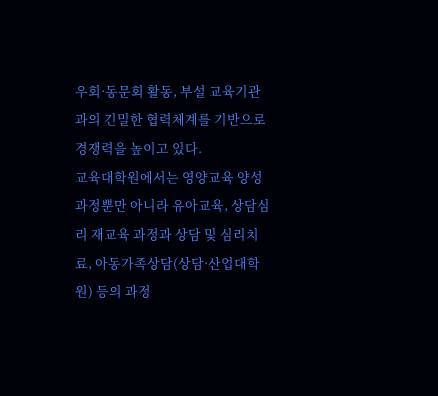우회·동문회 활동, 부설 교육기관과의 긴밀한 협력체계를 기반으로 경쟁력을 높이고 있다.
교육대학원에서는 영양교육 양성과정뿐만 아니라 유아교육, 상담심리 재교육 과정과 상담 및 심리치료, 아동가족상담(상담·산업대학원) 등의 과정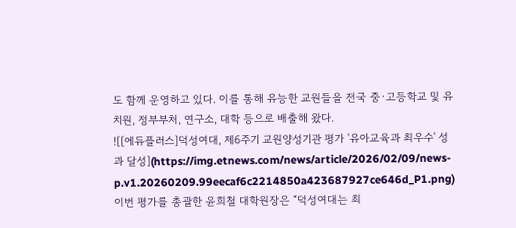도 함께 운영하고 있다. 이를 통해 유능한 교원들을 전국 중·고등학교 및 유치원, 정부부처, 연구소, 대학 등으로 배출해 왔다.
![[에듀플러스]덕성여대, 제6주기 교원양성기관 평가 '유아교육과 최우수' 성과 달성](https://img.etnews.com/news/article/2026/02/09/news-p.v1.20260209.99eecaf6c2214850a423687927ce646d_P1.png)
이번 평가를 총괄한 윤희철 대학원장은 “덕성여대는 최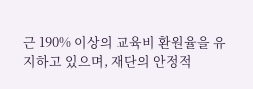근 190% 이상의 교육비 환원율을 유지하고 있으며, 재단의 안정적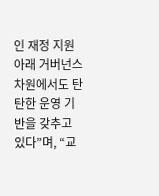인 재정 지원 아래 거버넌스 차원에서도 탄탄한 운영 기반을 갖추고 있다”며, “교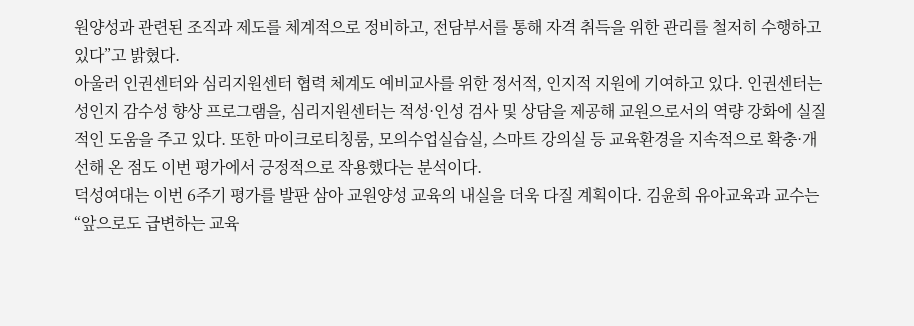원양성과 관련된 조직과 제도를 체계적으로 정비하고, 전담부서를 통해 자격 취득을 위한 관리를 철저히 수행하고 있다”고 밝혔다.
아울러 인권센터와 심리지원센터 협력 체계도 예비교사를 위한 정서적, 인지적 지원에 기여하고 있다. 인권센터는 성인지 감수성 향상 프로그램을, 심리지원센터는 적성·인성 검사 및 상담을 제공해 교원으로서의 역량 강화에 실질적인 도움을 주고 있다. 또한 마이크로티칭룸, 모의수업실습실, 스마트 강의실 등 교육환경을 지속적으로 확충·개선해 온 점도 이번 평가에서 긍정적으로 작용했다는 분석이다.
덕성여대는 이번 6주기 평가를 발판 삼아 교원양성 교육의 내실을 더욱 다질 계획이다. 김윤희 유아교육과 교수는 “앞으로도 급변하는 교육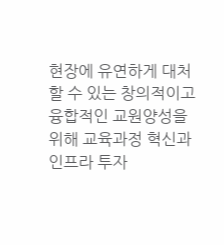현장에 유연하게 대처할 수 있는 창의적이고 융합적인 교원양성을 위해 교육과정 혁신과 인프라 투자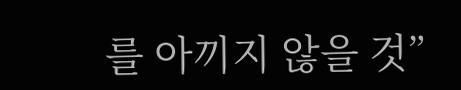를 아끼지 않을 것”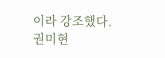이라 강조했다.
권미현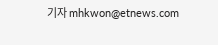기자 mhkwon@etnews.com